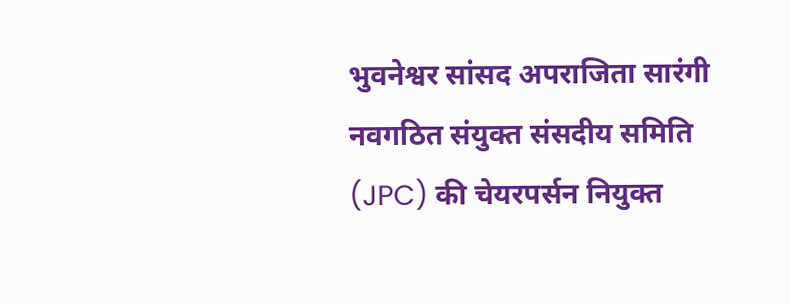भुवनेश्वर सांसद अपराजिता सारंगी नवगठित संयुक्त संसदीय समिति (JPC) की चेयरपर्सन नियुक्त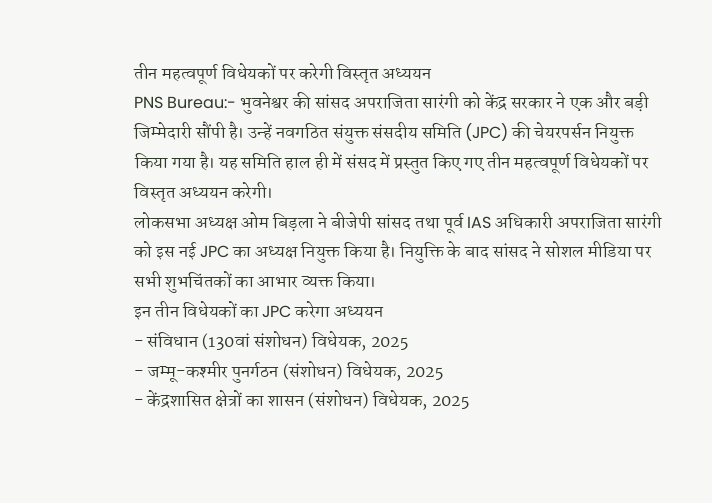तीन महत्वपूर्ण विधेयकों पर करेगी विस्तृत अध्ययन
PNS Bureau:- भुवनेश्वर की सांसद अपराजिता सारंगी को केंद्र सरकार ने एक और बड़ी जिम्मेदारी सौंपी है। उन्हें नवगठित संयुक्त संसदीय समिति (JPC) की चेयरपर्सन नियुक्त किया गया है। यह समिति हाल ही में संसद में प्रस्तुत किए गए तीन महत्वपूर्ण विधेयकों पर विस्तृत अध्ययन करेगी।
लोकसभा अध्यक्ष ओम बिड़ला ने बीजेपी सांसद तथा पूर्व IAS अधिकारी अपराजिता सारंगी को इस नई JPC का अध्यक्ष नियुक्त किया है। नियुक्ति के बाद सांसद ने सोशल मीडिया पर सभी शुभचिंतकों का आभार व्यक्त किया।
इन तीन विधेयकों का JPC करेगा अध्ययन
- संविधान (130वां संशोधन) विधेयक, 2025
- जम्मू-कश्मीर पुनर्गठन (संशोधन) विधेयक, 2025
- केंद्रशासित क्षेत्रों का शासन (संशोधन) विधेयक, 2025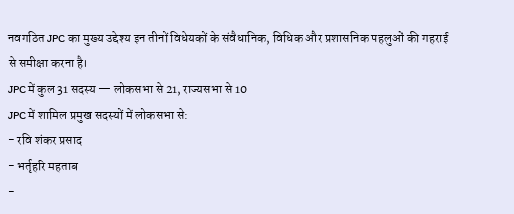नवगठित JPC का मुख्य उद्देश्य इन तीनों विधेयकों के संवैधानिक, विधिक और प्रशासनिक पहलुओं की गहराई से समीक्षा करना है।
JPC में कुल 31 सदस्य — लोकसभा से 21, राज्यसभा से 10
JPC में शामिल प्रमुख सदस्यों में लोकसभा से:
- रवि शंकर प्रसाद
- भर्तृहरि महताब
-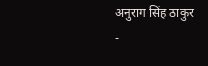अनुराग सिंह ठाकुर
-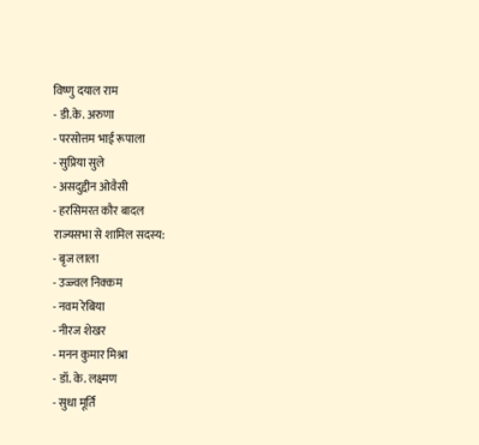विष्णु दयाल राम
- डी.के. अरुणा
- परसोत्तम भाई रूपाला
- सुप्रिया सुले
- असदुद्दीन ओवैसी
- हरसिमरत कौर बादल
राज्यसभा से शामिल सदस्य:
- बृज लाला
- उज्ज्वल निक्कम
- नवम रेबिया
- नीरज शेखर
- मनन कुमार मिश्रा
- डॉ. के. लक्ष्मण
- सुधा मूर्ति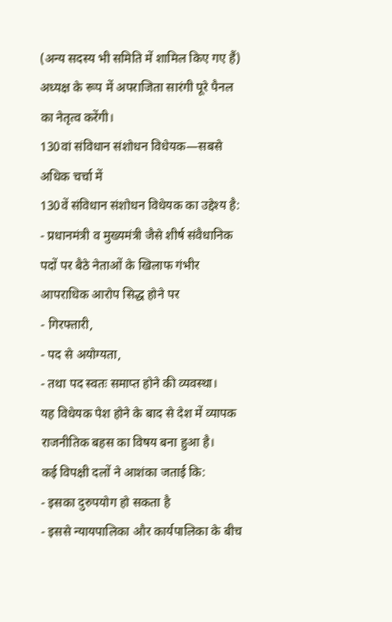(अन्य सदस्य भी समिति में शामिल किए गए हैं)
अध्यक्ष के रूप में अपराजिता सारंगी पूरे पैनल का नेतृत्व करेंगी।
130वां संविधान संशोधन विधेयक—सबसे अधिक चर्चा में
130वें संविधान संशोधन विधेयक का उद्देश्य है:
- प्रधानमंत्री व मुख्यमंत्री जैसे शीर्ष संवैधानिक पदों पर बैठे नेताओं के खिलाफ गंभीर आपराधिक आरोप सिद्ध होने पर
- गिरफ्तारी,
- पद से अयोग्यता,
- तथा पद स्वतः समाप्त होने की व्यवस्था।
यह विधेयक पेश होने के बाद से देश में व्यापक राजनीतिक बहस का विषय बना हुआ है।
कई विपक्षी दलों ने आशंका जताई कि:
- इसका दुरुपयोग हो सकता है
- इससे न्यायपालिका और कार्यपालिका के बीच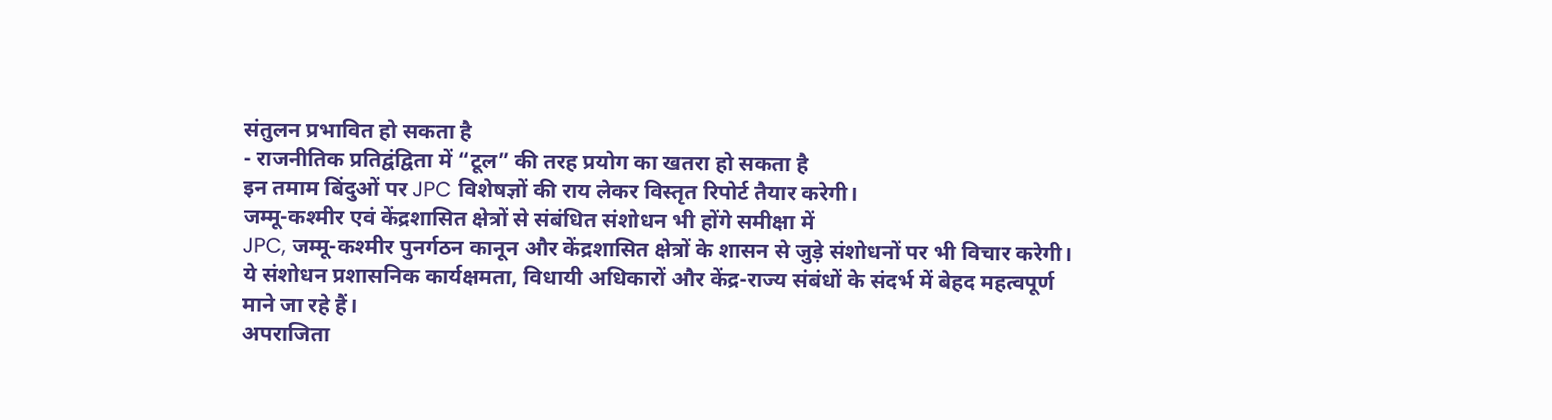संतुलन प्रभावित हो सकता है
- राजनीतिक प्रतिद्वंद्विता में “टूल” की तरह प्रयोग का खतरा हो सकता है
इन तमाम बिंदुओं पर JPC विशेषज्ञों की राय लेकर विस्तृत रिपोर्ट तैयार करेगी।
जम्मू-कश्मीर एवं केंद्रशासित क्षेत्रों से संबंधित संशोधन भी होंगे समीक्षा में
JPC, जम्मू-कश्मीर पुनर्गठन कानून और केंद्रशासित क्षेत्रों के शासन से जुड़े संशोधनों पर भी विचार करेगी।
ये संशोधन प्रशासनिक कार्यक्षमता, विधायी अधिकारों और केंद्र-राज्य संबंधों के संदर्भ में बेहद महत्वपूर्ण माने जा रहे हैं।
अपराजिता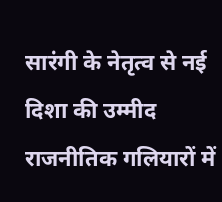सारंगी के नेतृत्व से नई दिशा की उम्मीद
राजनीतिक गलियारों में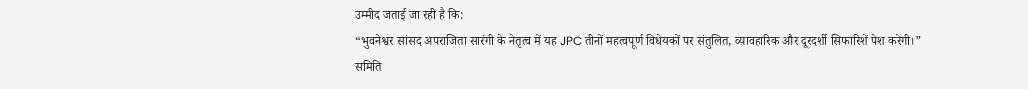उम्मीद जताई जा रही है कि:
“भुवनेश्वर सांसद अपराजिता सारंगी के नेतृत्व में यह JPC तीनों महत्वपूर्ण विधेयकों पर संतुलित, व्यावहारिक और दूरदर्शी सिफारिशें पेश करेगी।”
समिति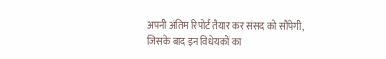अपनी अंतिम रिपोर्ट तैयार कर संसद को सौंपेगी, जिसके बाद इन विधेयकों का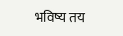भविष्य तय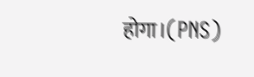होगा।(PNS)